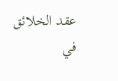عقد الخلائق في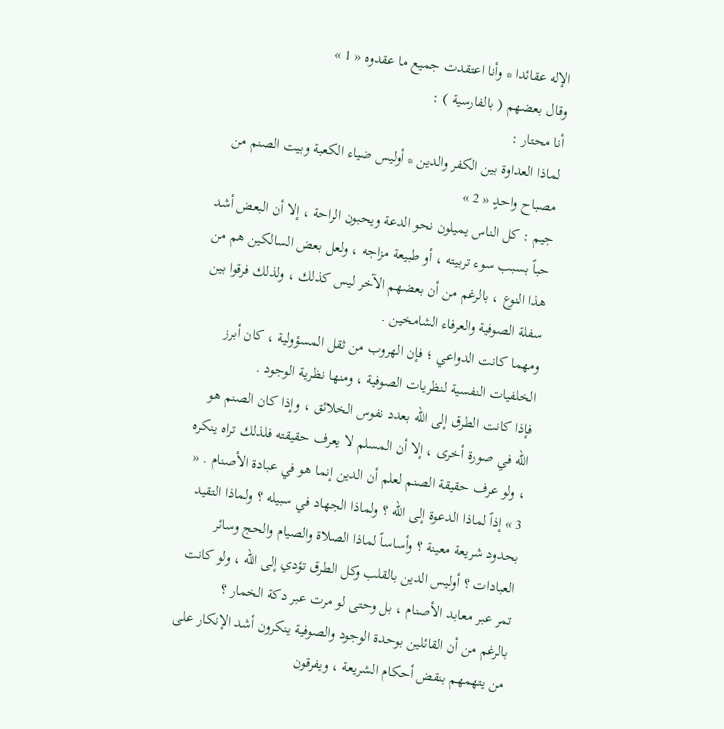الإله عقائدا * وأنا اعتقدت جميع ما عقدوه « 1 »
وقال بعضهم ( بالفارسية ) :
أنا محتار :
لماذا العداوة بين الكفر والدين * أوليس ضياء الكعبة وبيت الصنم من مصباح واحدٍ « 2 »
جيم : كل الناس يميلون نحو الدعة ويحبون الراحة ، إلا أن البعض أشد حباً بسبب سوء تربيته ، أو طبيعة مزاجه ، ولعل بعض السالكين هم من هذا النوع ، بالرغم من أن بعضهم الآخر ليس كذلك ، ولذلك فرقوا بين سفلة الصوفية والعرفاء الشامخين .
ومهما كانت الدواعي ؛ فإن الهروب من ثقل المسؤولية ، كان أبرز الخلفيات النفسية لنظريات الصوفية ، ومنها نظرية الوجود .
فإذا كانت الطرق إلى الله بعدد نفوس الخلائق ، وإذا كان الصنم هو الله في صورة أخرى ، إلا أن المسلم لا يعرف حقيقته فلذلك تراه ينكره ، ولو عرف حقيقة الصنم لعلم أن الدين إنما هو في عبادة الأصنام . « 3 » إذاً لماذا الدعوة إلى الله ؟ ولماذا الجهاد في سبيله ؟ ولماذا التقيد بحدود شريعة معينة ؟ وأساساً لماذا الصلاة والصيام والحج وسائر العبادات ؟ أوليس الدين بالقلب وكل الطرق تؤدي إلى الله ، ولو كانت تمر عبر معابد الأصنام ، بل وحتى لو مرت عبر دكة الخمار ؟
بالرغم من أن القائلين بوحدة الوجود والصوفية ينكرون أشد الإنكار على من يتهمهم بنقض أحكام الشريعة ، ويفرقون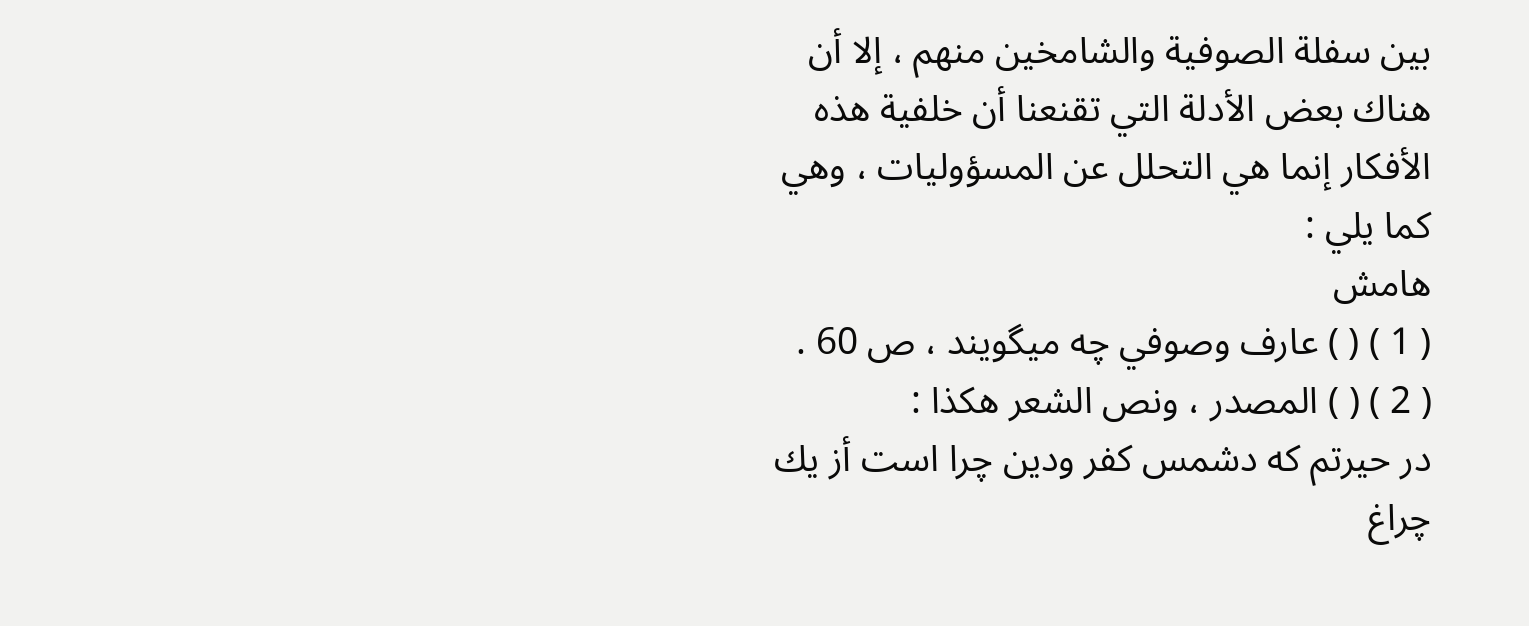بين سفلة الصوفية والشامخين منهم ، إلا أن هناك بعض الأدلة التي تقنعنا أن خلفية هذه الأفكار إنما هي التحلل عن المسؤوليات ، وهي كما يلي :
هامش
( 1 ) ( ) عارف وصوفي چه ميگويند ، ص 60 .
( 2 ) ( ) المصدر ، ونص الشعر هكذا :
در حيرتم كه دشمس كفر ودين چرا است أز يك چراغ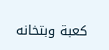كعبة وبتخانه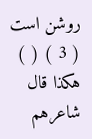روشن است
( 3 ) ( ) هكذا قال شاعرهم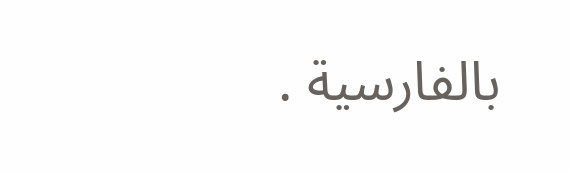بالفارسية .